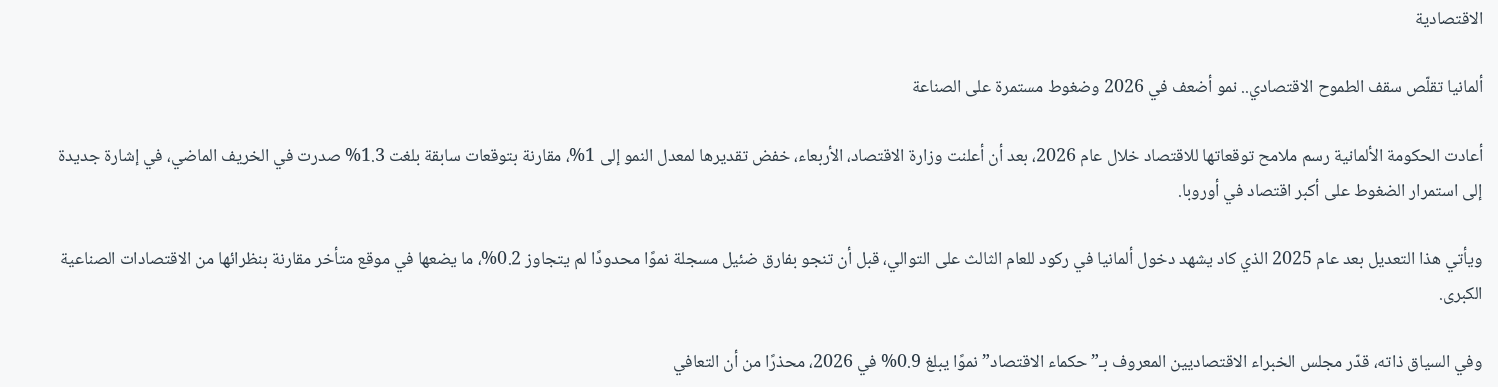الاقتصادية

ألمانيا تقلّص سقف الطموح الاقتصادي.. نمو أضعف في 2026 وضغوط مستمرة على الصناعة

أعادت الحكومة الألمانية رسم ملامح توقعاتها للاقتصاد خلال عام 2026، بعد أن أعلنت وزارة الاقتصاد، الأربعاء، خفض تقديرها لمعدل النمو إلى 1%، مقارنة بتوقعات سابقة بلغت 1.3% صدرت في الخريف الماضي، في إشارة جديدة إلى استمرار الضغوط على أكبر اقتصاد في أوروبا.

ويأتي هذا التعديل بعد عام 2025 الذي كاد يشهد دخول ألمانيا في ركود للعام الثالث على التوالي، قبل أن تنجو بفارق ضئيل مسجلة نموًا محدودًا لم يتجاوز 0.2%، ما يضعها في موقع متأخر مقارنة بنظرائها من الاقتصادات الصناعية الكبرى.

وفي السياق ذاته، قدّر مجلس الخبراء الاقتصاديين المعروف بـ”حكماء الاقتصاد” نموًا يبلغ 0.9% في 2026، محذرًا من أن التعافي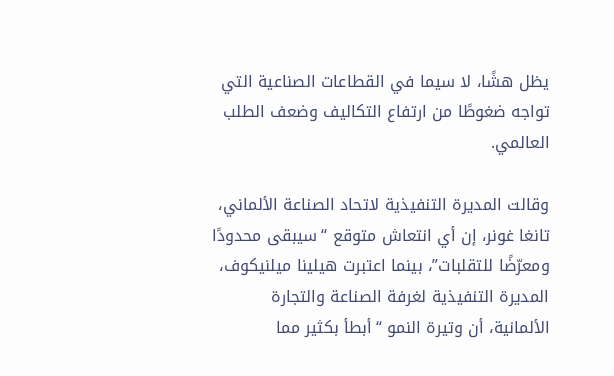يظل هشًا، لا سيما في القطاعات الصناعية التي تواجه ضغوطًا من ارتفاع التكاليف وضعف الطلب العالمي.

وقالت المديرة التنفيذية لاتحاد الصناعة الألماني، تانغا غونر، إن أي انتعاش متوقع “سيبقى محدودًا ومعرّضًا للتقلبات”، بينما اعتبرت هيلينا ميلنيكوف، المديرة التنفيذية لغرفة الصناعة والتجارة الألمانية، أن وتيرة النمو “أبطأ بكثير مما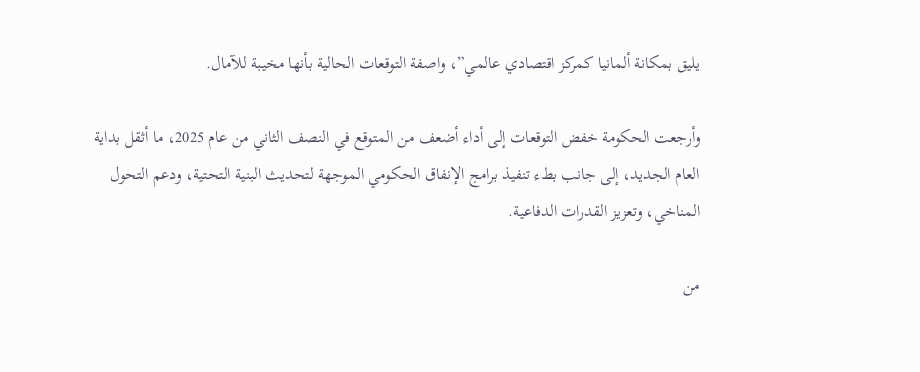يليق بمكانة ألمانيا كمركز اقتصادي عالمي”، واصفة التوقعات الحالية بأنها مخيبة للآمال.

وأرجعت الحكومة خفض التوقعات إلى أداء أضعف من المتوقع في النصف الثاني من عام 2025، ما أثقل بداية العام الجديد، إلى جانب بطء تنفيذ برامج الإنفاق الحكومي الموجهة لتحديث البنية التحتية، ودعم التحول المناخي، وتعزيز القدرات الدفاعية.

من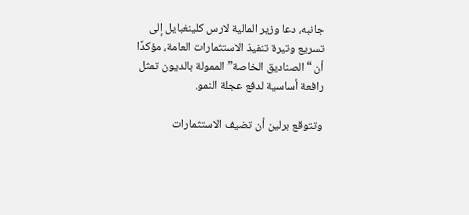جانبه، دعا وزير المالية لارس كلينغبايل إلى تسريع وتيرة تنفيذ الاستثمارات العامة، مؤكدًا أن “الصناديق الخاصة” الممولة بالديون تمثل رافعة أساسية لدفع عجلة النمو.

وتتوقع برلين أن تضيف الاستثمارات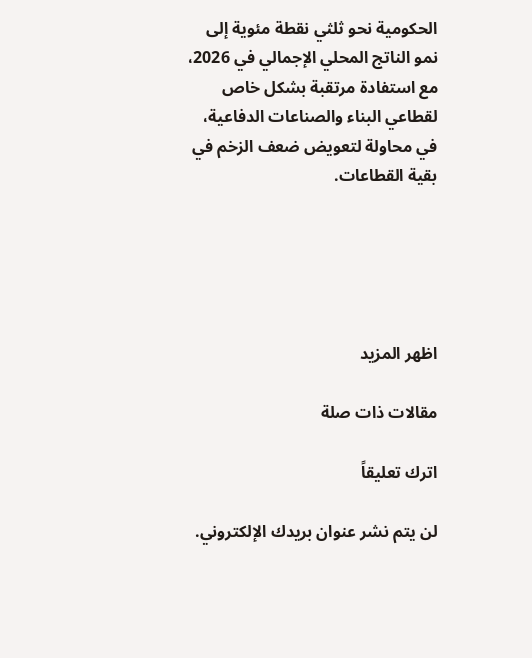الحكومية نحو ثلثي نقطة مئوية إلى نمو الناتج المحلي الإجمالي في 2026، مع استفادة مرتقبة بشكل خاص لقطاعي البناء والصناعات الدفاعية، في محاولة لتعويض ضعف الزخم في بقية القطاعات.





اظهر المزيد

مقالات ذات صلة

اترك تعليقاً

لن يتم نشر عنوان بريدك الإلكتروني.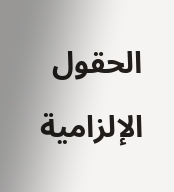الحقول الإلزامية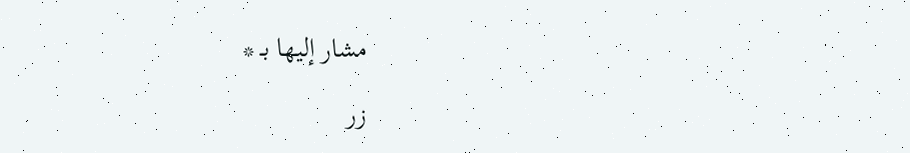مشار إليها بـ *

زر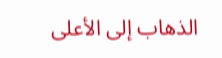الذهاب إلى الأعلى